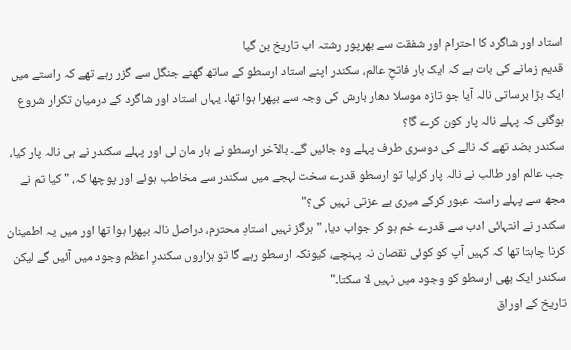استاد اور شاگرد کا احترام اور شفقت سے بھرپور رشتہ اب تاریخ بن گیا
قدیم زمانے کی بات ہے کہ ایک بار فاتحِ عالم، سکندر اپنے استاد ارسطو کے ساتھ گھنے جنگل سے گزر رہے تھے کہ راستے میں ایک بڑا برساتی نالہ آیا جو تازہ موسلا دھار بارش کی وجہ سے بپھرا ہوا تھا۔ یہاں استاد اور شاگرد کے درمیان تکرار شروع ہوگئی کہ پہلے نالہ پار کون کرے گا؟
سکندر بضد تھے کہ نالے کی دوسری طرف پہلے وہ جائیں گے۔ بالآخر ارسطو نے ہار مان لی اور پہلے سکندر نے ہی نالہ پار کیا، جب عالم اور طالب نے نالہ پار کرلیا تو ارسطو قدرے سخت لہجے میں سکندر سے مخاطب ہوئے اور پوچھا کہ، "کیا تم نے مجھ سے پہلے راستہ عبور کرکے میری بے عزتی نہیں کی؟"
سکندر نے انتہائی ادب سے قدرے خم ہو کر جواب دیا، "ہرگز نہیں استادِ محترم، دراصل نالہ بپھرا ہوا تھا اور میں یہ اطمینان کرنا چاہتا تھا کہ کہیں آپ کو کوئی نقصان نہ پہنچے، کیونکہ ارسطو رہے گا تو ہزاروں سکندرِ اعظم وجود میں آئیں گے لیکن سکندر ایک بھی ارسطو کو وجود میں نہیں لا سکتا۔"
تاریخ کے اوراق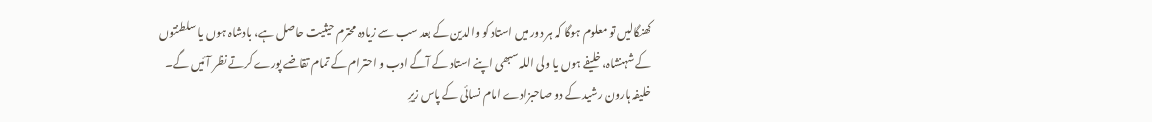کھنگالیں تو معلوم ہوگا کہ ہر دور میں استاد کو والدین کے بعد سب سے زیادہ محترم حیثیت حاصل ہے، بادشاہ ہوں یا سلطنتوں کے شہنشاہ، خلیفے ہوں یا ولی اللہ سبھی اپنے استاد کے آگے ادب و احترام کے تمام تقاضے پورے کرتے نظر آئیں گے۔
خلیفہ ہارون رشید کے دو صاحبزادے امام نسائی کے پاس زیرِ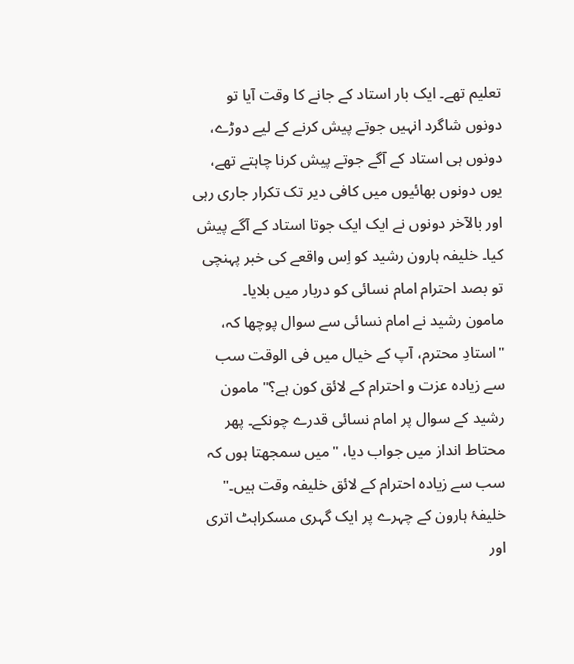تعلیم تھے۔ ایک بار استاد کے جانے کا وقت آیا تو دونوں شاگرد انہیں جوتے پیش کرنے کے لیے دوڑے، دونوں ہی استاد کے آگے جوتے پیش کرنا چاہتے تھے، یوں دونوں بھائیوں میں کافی دیر تک تکرار جاری رہی اور بالآخر دونوں نے ایک ایک جوتا استاد کے آگے پیش کیا۔ خلیفہ ہارون رشید کو اِس واقعے کی خبر پہنچی تو بصد احترام امام نسائی کو دربار میں بلایا۔
مامون رشید نے امام نسائی سے سوال پوچھا کہ، "استادِ محترم، آپ کے خیال میں فی الوقت سب سے زیادہ عزت و احترام کے لائق کون ہے؟" مامون رشید کے سوال پر امام نسائی قدرے چونکے۔ پھر محتاط انداز میں جواب دیا، "میں سمجھتا ہوں کہ سب سے زیادہ احترام کے لائق خلیفہ وقت ہیں۔" خلیفۂ ہارون کے چہرے پر ایک گہری مسکراہٹ اتری اور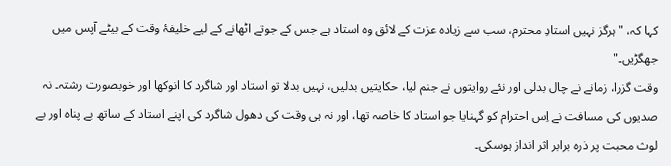کہا کہ، "ہرگز نہیں استادِ محترم، سب سے زیادہ عزت کے لائق وہ استاد ہے جس کے جوتے اٹھانے کے لیے خلیفۂ وقت کے بیٹے آپس میں جھگڑیں۔"
وقت گزرا، زمانے نے چال بدلی اور نئے روایتوں نے جنم لیا، حکایتیں بدلیں، نہیں بدلا تو استاد اور شاگرد کا انوکھا اور خوبصورت رشتہ۔ نہ صدیوں کی مسافت نے اِس احترام کو گہنایا جو استاد کا خاصہ تھا، اور نہ ہی وقت کی دھول شاگرد کی اپنے استاد کے ساتھ بے پناہ اور بے لوث محبت پر ذرہ برابر اثر انداز ہوسکی۔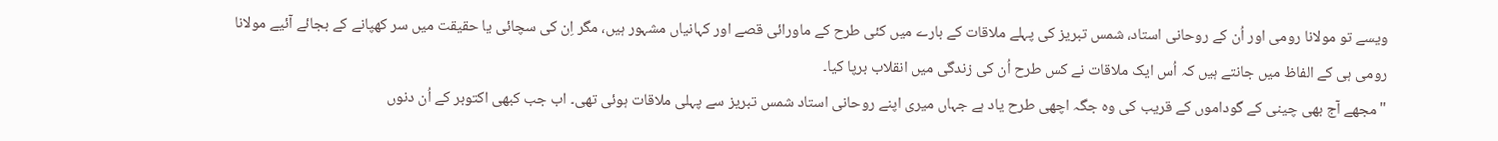ویسے تو مولانا رومی اور اُن کے روحانی استاد، شمس تبریز کی پہلے ملاقات کے بارے میں کئی طرح کے ماورائی قصے اور کہانیاں مشہور ہیں، مگر اِن کی سچائی یا حقیقت میں سر کھپانے کے بجائے آئیے مولانا رومی ہی کے الفاظ میں جانتے ہیں کہ اُس ایک ملاقات نے کس طرح اُن کی زندگی میں انقلاب برپا کیا۔
"مجھے آج بھی چینی کے گوداموں کے قریب کی وہ جگہ اچھی طرح یاد ہے جہاں میری اپنے روحانی استاد شمس تبریز سے پہلی ملاقات ہوئی تھی۔ اب جب کبھی اکتوبر کے اُن دنوں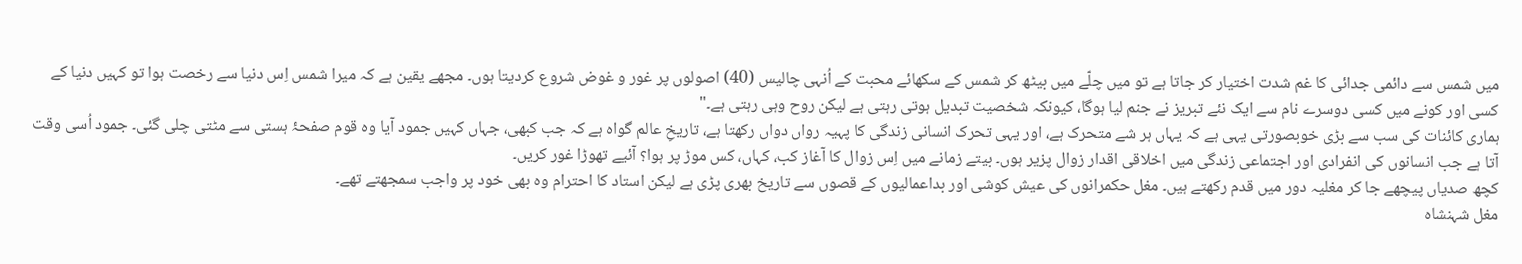میں شمس سے دائمی جدائی کا غم شدت اختیار کر جاتا ہے تو میں چلّے میں بیٹھ کر شمس کے سکھائے محبت کے اُنہی چالیس (40) اصولوں پر غور و غوض شروع کردیتا ہوں۔ مجھے یقین ہے کہ میرا شمس اِس دنیا سے رخصت ہوا تو کہیں دنیا کے کسی اور کونے میں کسی دوسرے نام سے ایک نئے تبریز نے جنم لیا ہوگا، کیونکہ شخصیت تبدیل ہوتی رہتی ہے لیکن روح وہی رہتی ہے۔"
ہماری کائنات کی سب سے بڑی خوبصورتی یہی ہے کہ یہاں ہر شے متحرک ہے، اور یہی تحرک انسانی زندگی کا پہیہ رواں دواں رکھتا ہے، تاریخِ عالم گواہ ہے کہ جب کبھی، جہاں کہیں جمود آیا وہ قوم صفحۂ ہستی سے مٹتی چلی گئی۔ جمود اُسی وقت آتا ہے جب انسانوں کی انفرادی اور اجتماعی زندگی میں اخلاقی اقدار زوال پزیر ہوں۔ بیتے زمانے میں اِس زوال کا آغاز کب، کہاں، کس موڑ پر ہوا؟ آئیے تھوڑا غور کریں۔
کچھ صدیاں پیچھے جا کر مغلیہ دور میں قدم رکھتے ہیں۔ مغل حکمرانوں کی عیش کوشی اور بداعمالیوں کے قصوں سے تاریخ بھری پڑی ہے لیکن استاد کا احترام وہ بھی خود پر واجب سمجھتے تھے۔
مغل شہنشاہ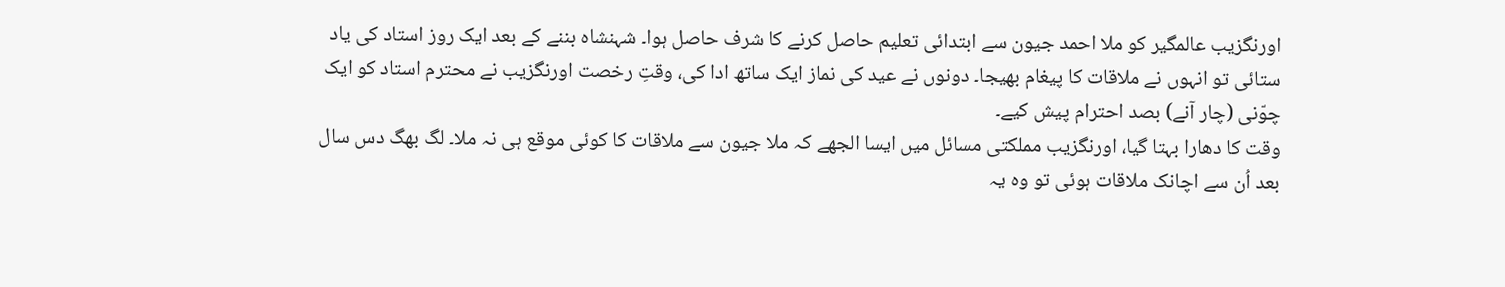اورنگزیب عالمگیر کو ملا احمد جیون سے ابتدائی تعلیم حاصل کرنے کا شرف حاصل ہوا۔ شہنشاہ بننے کے بعد ایک روز استاد کی یاد ستائی تو انہوں نے ملاقات کا پیغام بھیجا۔ دونوں نے عید کی نماز ایک ساتھ ادا کی، وقتِ رخصت اورنگزیب نے محترم استاد کو ایک چوّنی (چار آنے) بصد احترام پیش کیے۔
وقت کا دھارا بہتا گیا، اورنگزیب مملکتی مسائل میں ایسا الجھے کہ ملا جیون سے ملاقات کا کوئی موقع ہی نہ ملا۔ لگ بھگ دس سال بعد اُن سے اچانک ملاقات ہوئی تو وہ یہ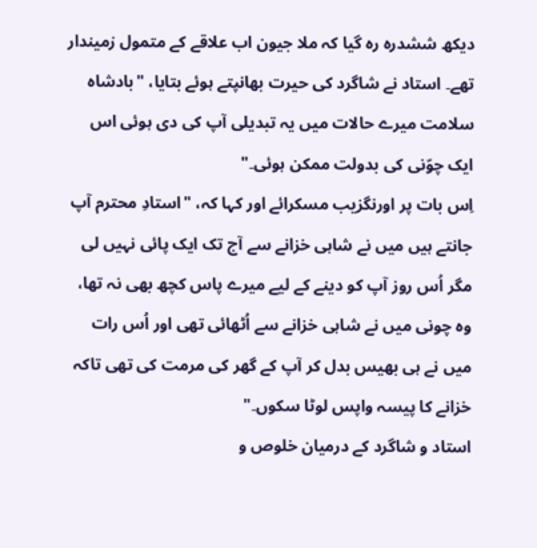دیکھ ششدرہ رہ گیا کہ ملا جیون اب علاقے کے متمول زمیندار تھے۔ استاد نے شاگرد کی حیرت بھانپتے ہوئے بتایا، "بادشاہ سلامت میرے حالات میں یہ تبدیلی آپ کی دی ہوئی اس ایک چوّنی کی بدولت ممکن ہوئی۔"
اِس بات پر اورنگزیب مسکرائے اور کہا کہ، "استادِ محترم آپ جانتے ہیں میں نے شاہی خزانے سے آج تک ایک پائی نہیں لی مگر اُس روز آپ کو دینے کے لیے میرے پاس کچھ بھی نہ تھا، وہ چونی میں نے شاہی خزانے سے اُٹھائی تھی اور اُس رات میں نے ہی بھیس بدل کر آپ کے گھر کی مرمت کی تھی تاکہ خزانے کا پیسہ واپس لوٹا سکوں۔"
استاد و شاگرد کے درمیان خلوص و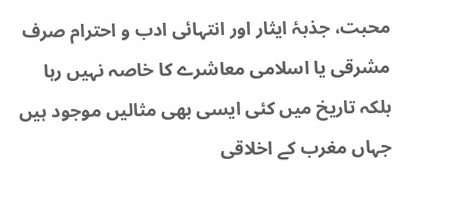محبت، جذبۂ ایثار اور انتہائی ادب و احترام صرف مشرقی یا اسلامی معاشرے کا خاصہ نہیں رہا بلکہ تاریخ میں کئی ایسی بھی مثالیں موجود ہیں جہاں مغرب کے اخلاقی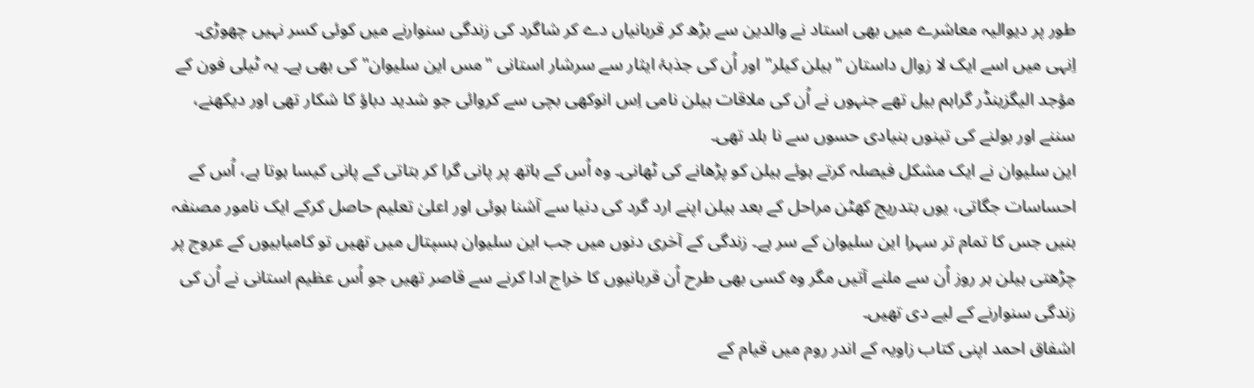طور پر دیوالیہ معاشرے میں بھی استاد نے والدین سے بڑھ کر قربانیاں دے کر شاگرد کی زندگی سنوارنے میں کوئی کسر نہیں چھوڑی۔
اِنہی میں اسے ایک لا زوال داستان "ہیلن کیلر" اور اُن کی جذبۂ ایثار سے سرشار استانی "مس این سلیوان" کی بھی ہے۔ یہ ٹیلی فون کے مؤجد الیگزینڈر گراہم بیل تھے جنہوں نے اُن کی ملاقات ہیلن نامی اِس انوکھی بچی سے کروائی جو شدید دباؤ کا شکار تھی اور دیکھنے، سننے اور بولنے کی تینوں بنیادی حسوں سے نا بلد تھی۔
این سلیوان نے ایک مشکل فیصلہ کرتے ہوئے ہیلن کو پڑھانے کی ٹھانی۔ وہ اُس کے ہاتھ پر پانی گرا کر بتاتی کے پانی کیسا ہوتا ہے، اُس کے احساسات جگاتی، یوں بتدریج کھٹن مراحل کے بعد ہیلن اپنے ارد گرد کی دنیا سے آشنا ہوئی اور اعلیٰ تعلیم حاصل کرکے ایک نامور مصنفہ بنیں جس کا تمام تر سہرا این سلیوان کے سر ہے۔ زندگی کے آخری دنوں میں جب این سلیوان ہسپتال میں تھیں تو کامیابیوں کے عروج پر چڑھتی ہیلن ہر روز اُن سے ملنے آتیں مگر وہ کسی بھی طرح اُن قربانیوں کا خراج ادا کرنے سے قاصر تھیں جو اُس عظیم استانی نے اُن کی زندگی سنوارنے کے لیے دی تھیں۔
اشفاق احمد اپنی کتاب زاویہ کے اندر روم میں قیام کے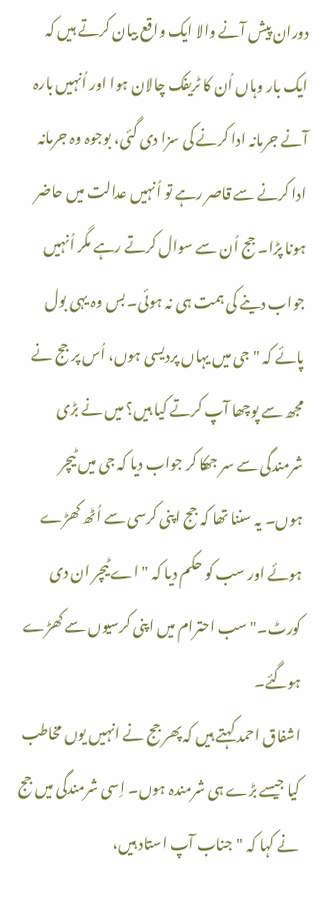دوران پیش آنے والا ایک واقع بیان کرتے ہیں کہ ایک بار وہاں اُن کا ٹریفک چالان ہوا اور اُنہیں بارہ آنے جرمانہ ادا کرنے کی سزا دی گئی، بوجوہ وہ جرمانہ ادا کرنے سے قاصر رہے تو اُنہیں عدالت میں حاضر ہونا پڑا۔ جج اُن سے سوال کرتے رہے مگر اُنہیں جواب دینے کی ہمت ہی نہ ہوئی۔ بس وہ یہی بول پائے کہ "جی میں یہاں پردیسی ہوں، اُس پر جج نے مجھ سے پوچھا آپ کرتے کیا ہیں؟ میں نے بڑی شرمندگی سے سر جھکا کر جواب دیا کہ جی میں ٹیچر ہوں۔ یہ سننا تھا کہ جج اپنی کرسی سے اُٹھ کھڑے ہوئے اور سب کو حکم دیا کہ "اے ٹیچر ان دی کورٹ۔" سب احترام میں اپنی کرسیوں سے کھڑے ہوگئے۔
اشفاق احمد کہتے ہیں کہ پھر جج نے انہیں یوں مخاطب کیا جیسے بڑے ہی شرمندہ ہوں۔ اِسی شرمندگی میں جج نے کہا کہ "جناب آپ استاد ہیں،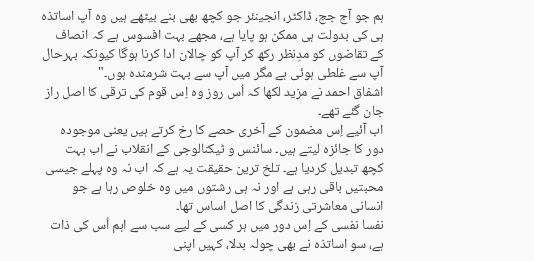ہم جو آج جج، ڈاکٹر، انجینئر جو کچھ بھی بنے بیٹھے ہیں وہ آپ اساتذہ ہی کی بدولت ہی ممکن ہو پایا ہے، مجھے بہت افسوس ہے کہ انصاف کے تقاضوں کو مدِنظر رکھ کر آپ کو چالان ادا کرنا ہوگا کیونکہ بہرحال آپ سے غلطی ہوئی ہے مگر میں آپ سے بہت شرمندہ ہوں۔"
اشفاق احمد نے مزید لکھا کہ اُس روز وہ اِس قوم کی ترقی کا اصل راز جان گئے تھے۔
اب آئیے اِس مضمون کے آخری حصے کا رخ کرتے ہیں یعنی موجودہ دور کا جائزہ لیتے ہیں۔ سائنس و ٹیکنالوجی کے انقلاب نے اب بہت کچھ تبدیل کردیا ہے۔ تلخ ترین حقیقت یہ ہے کہ اب نہ وہ پہلے جیسی محبتیں باقی رہی ہے اور نہ ہی رشتوں میں وہ خلوص رہا ہے جو انسانی معاشرتی زندگی کا اصل اساس تھا۔
نفسا نفسی کے اِس دور میں ہر کسی کے لیے سب سے اہم اُس کی ذات ہے، سو اساتذہ نے بھی چولہ بدلا، کہیں اپنی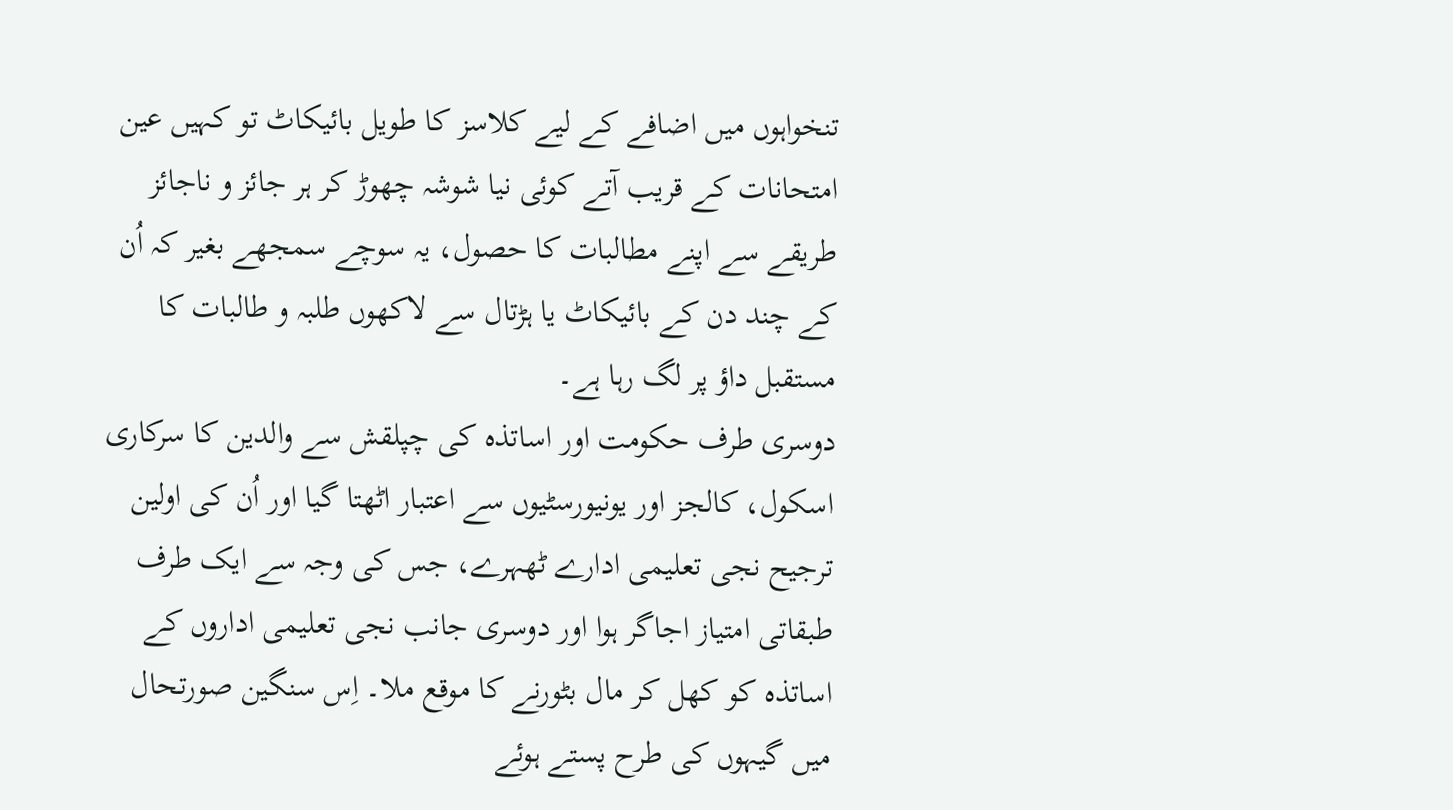تنخواہوں میں اضافے کے لیے کلاسز کا طویل بائیکاٹ تو کہیں عین امتحانات کے قریب آتے کوئی نیا شوشہ چھوڑ کر ہر جائز و ناجائز طریقے سے اپنے مطالبات کا حصول، یہ سوچے سمجھے بغیر کہ اُن کے چند دن کے بائیکاٹ یا ہڑتال سے لاکھوں طلبہ و طالبات کا مستقبل داؤ پر لگ رہا ہے۔
دوسری طرف حکومت اور اساتذہ کی چپلقش سے والدین کا سرکاری اسکول، کالجز اور یونیورسٹیوں سے اعتبار اٹھتا گیا اور اُن کی اولین ترجیح نجی تعلیمی ادارے ٹھہرے، جس کی وجہ سے ایک طرف طبقاتی امتیاز اجاگر ہوا اور دوسری جانب نجی تعلیمی اداروں کے اساتذہ کو کھل کر مال بٹورنے کا موقع ملا۔ اِس سنگین صورتحال میں گیہوں کی طرح پستے ہوئے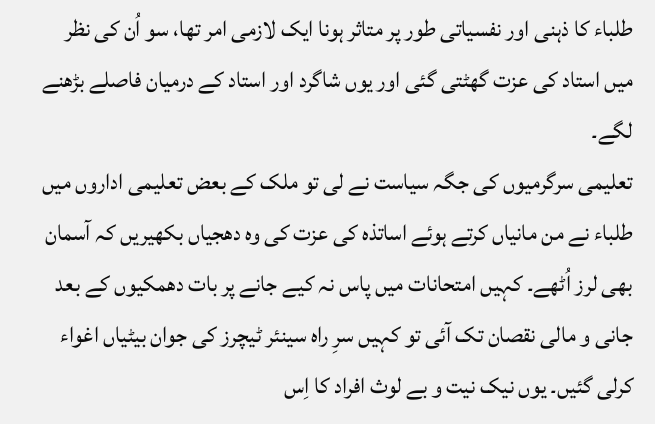طلباء کا ذہنی اور نفسیاتی طور پر متاثر ہونا ایک لازمی امر تھا، سو اُن کی نظر میں استاد کی عزت گھٹتی گئی اور یوں شاگرد اور استاد کے درمیان فاصلے بڑھنے لگے۔
تعلیمی سرگرمیوں کی جگہ سیاست نے لی تو ملک کے بعض تعلیمی اداروں میں طلباء نے من مانیاں کرتے ہوئے اساتذہ کی عزت کی وہ دھجیاں بکھیریں کہ آسمان بھی لرز اُٹھے۔ کہیں امتحانات میں پاس نہ کیے جانے پر بات دھمکیوں کے بعد جانی و مالی نقصان تک آئی تو کہیں سرِ راہ سینئر ٹیچرز کی جوان بیٹیاں اغواء کرلی گئیں۔ یوں نیک نیت و بے لوث افراد کا اِس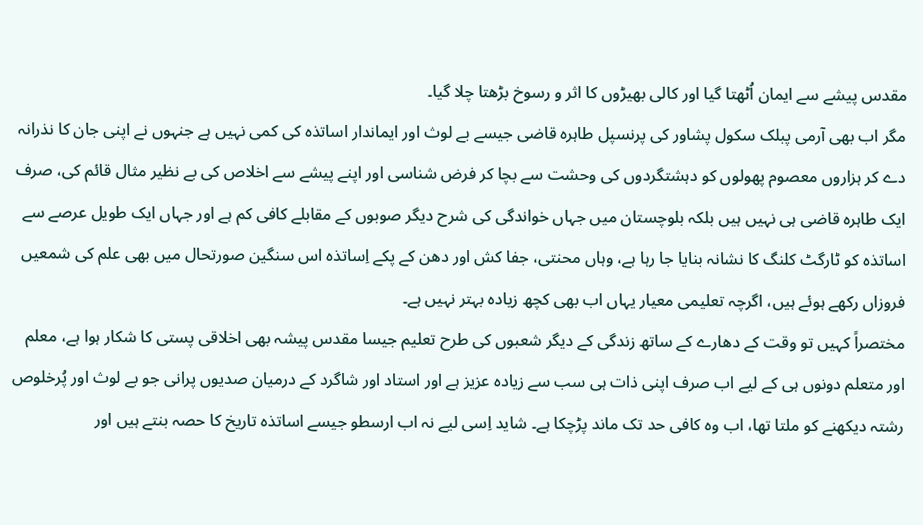مقدس پیشے سے ایمان اُٹھتا گیا اور کالی بھیڑوں کا اثر و رسوخ بڑھتا چلا گیا۔
مگر اب بھی آرمی پبلک سکول پشاور کی پرنسپل طاہرہ قاضی جیسے بے لوث اور ایماندار اساتذہ کی کمی نہیں ہے جنہوں نے اپنی جان کا نذرانہ دے کر ہزاروں معصوم پھولوں کو دہشتگردوں کی وحشت سے بچا کر فرض شناسی اور اپنے پیشے سے اخلاص کی بے نظیر مثال قائم کی، صرف ایک طاہرہ قاضی ہی نہیں ہیں بلکہ بلوچستان میں جہاں خواندگی کی شرح دیگر صوبوں کے مقابلے کافی کم ہے اور جہاں ایک طویل عرصے سے اساتذہ کو ٹارگٹ کلنگ کا نشانہ بنایا جا رہا ہے، وہاں محنتی، جفا کش اور دھن کے پکے اِساتذہ اس سنگین صورتحال میں بھی علم کی شمعیں فروزاں رکھے ہوئے ہیں، اگرچہ تعلیمی معیار یہاں اب بھی کچھ زیادہ بہتر نہیں ہے۔
مختصراً کہیں تو وقت کے دھارے کے ساتھ زندگی کے دیگر شعبوں کی طرح تعلیم جیسا مقدس پیشہ بھی اخلاقی پستی کا شکار ہوا ہے، معلم اور متعلم دونوں ہی کے لیے اب صرف اپنی ذات ہی سب سے زیادہ عزیز ہے اور استاد اور شاگرد کے درمیان صدیوں پرانی جو بے لوث اور پُرخلوص رشتہ دیکھنے کو ملتا تھا، اب وہ کافی حد تک ماند پڑچکا ہے۔ شاید اِسی لیے نہ اب ارسطو جیسے اساتذہ تاریخ کا حصہ بنتے ہیں اور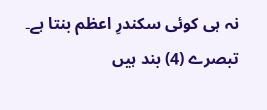نہ ہی کوئی سکندرِ اعظم بنتا ہے۔
تبصرے (4) بند ہیں